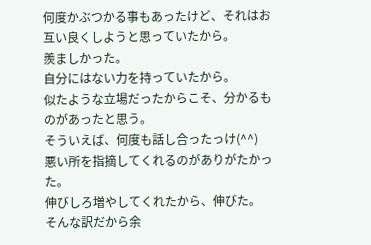何度かぶつかる事もあったけど、それはお互い良くしようと思っていたから。
羨ましかった。
自分にはない力を持っていたから。
似たような立場だったからこそ、分かるものがあったと思う。
そういえば、何度も話し合ったっけ(^^)
悪い所を指摘してくれるのがありがたかった。
伸びしろ増やしてくれたから、伸びた。
そんな訳だから余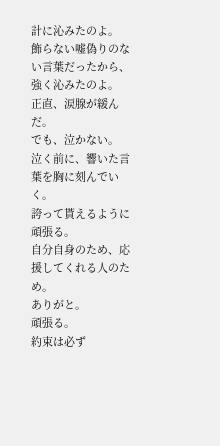計に沁みたのよ。
飾らない嘘偽りのない言葉だったから、強く沁みたのよ。
正直、涙腺が緩んだ。
でも、泣かない。
泣く前に、響いた言葉を胸に刻んでいく。
誇って貰えるように頑張る。
自分自身のため、応援してくれる人のため。
ありがと。
頑張る。
約束は必ず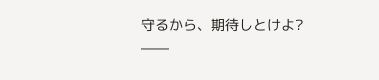守るから、期待しとけよ?
――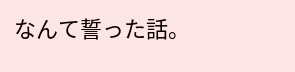なんて誓った話。